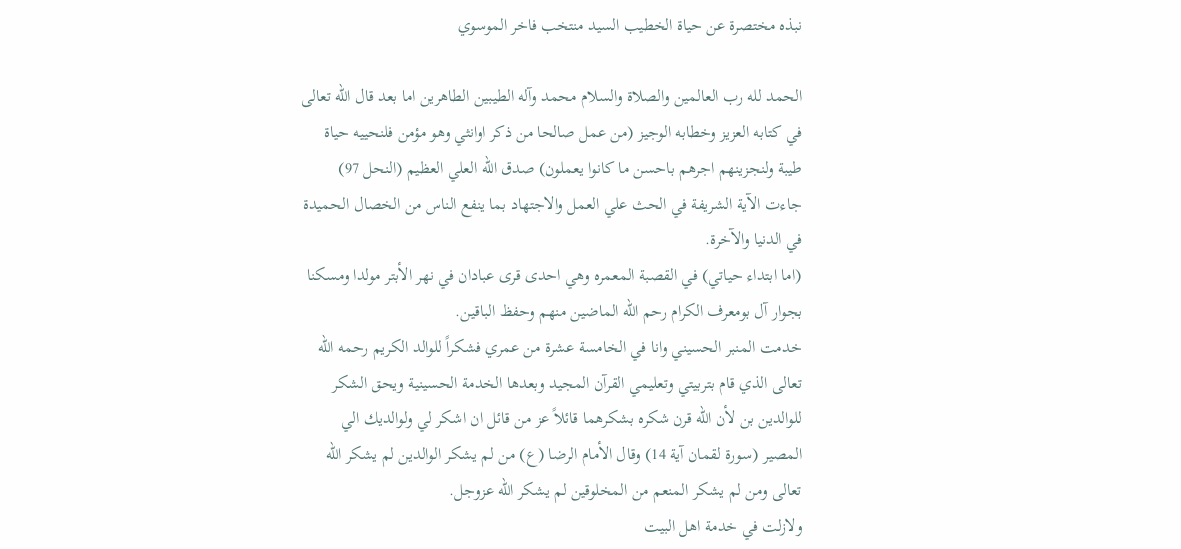نبذه مختصرة عن حياة الخطيب السيد منتخب فاخر الموسوي

الحمد لله رب العالمين والصلاة والسلام محمد وآله الطيبين الطاهرين اما بعد قال الله تعالى في كتابه العزيز وخطابه الوجيز (من عمل صالحا من ذكر اوانثي وهو مؤمن فلنحييه حياة طيبة ولنجزينهم اجرهم باحسن ما كانوا يعملون) صدق الله العلي العظيم (النحل 97)
جاءت الآية الشريفة في الحث علي العمل والاجتهاد بما ينفع الناس من الخصال الحميدة في الدنيا والآخرة.
(اما ابتداء حياتي) في القصبة المعمره وهي احدى قرى عبادان في نهر الأبتر مولدا ومسكنا بجوار آل بومعرف الكرام رحم الله الماضين منهم وحفظ الباقين.
خدمت المنبر الحسيني وانا في الخامسة عشرة من عمري فشكراً للوالد الكريم رحمه الله تعالى الذي قام بتربيتي وتعليمي القرآن المجيد وبعدها الخدمة الحسينية ويحق الشكر للوالدين بن لأن الله قرن شكره بشكرهما قائلاً عز من قائل ان اشكر لي ولوالديك الي المصير (سورة لقمان آية 14) وقال الأمام الرضا (ع) من لم يشكر الوالدين لم يشكر الله تعالى ومن لم يشكر المنعم من المخلوقين لم يشكر الله عزوجل.
ولازلت في خدمة اهل البيت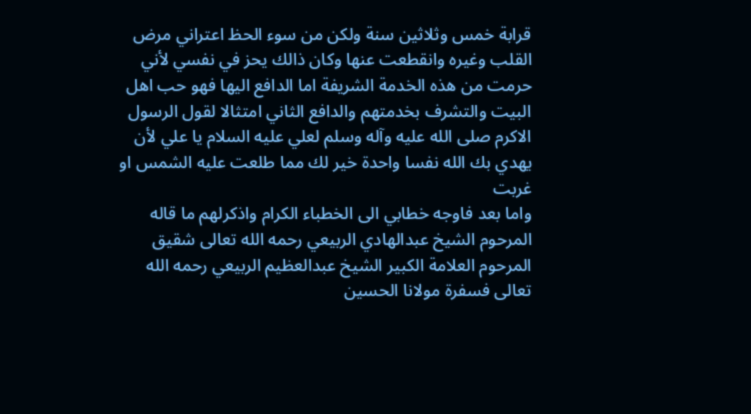قرابة خمس وثلاثين سنة ولكن من سوء الحظ اعتراني مرض القلب وغيره وانقطعت عنها وكان ذالك يحز في نفسي لأني حرمت من هذه الخدمة الشريفة اما الدافع اليها فهو حب اهل البيت والتشرف بخدمتهم والدافع الثاني امتثالا لقول الرسول الاكرم صلى الله عليه وآله وسلم لعلي عليه السلام يا علي لأن يهدي بك الله نفسا واحدة خير لك مما طلعت عليه الشمس او غربت
واما بعد فاوجه خطابي الى الخطباء الكرام واذكرلهم ما قاله المرحوم الشيخ عبدالهادي الربيعي رحمه الله تعالى شقيق المرحوم العلامة الكبير الشيخ عبدالعظيم الربيعي رحمه الله تعالى فسفرة مولانا الحسين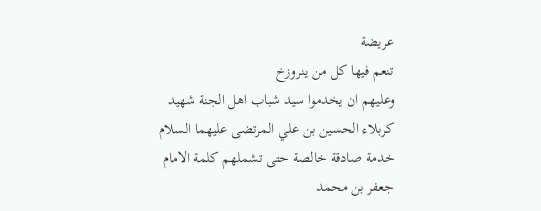عريضة
تنعم فيها كل من ينروزخ
وعليهم ان يخدموا سيد شباب اهل الجنة شهيد كربلاء الحسين بن علي المرتضى عليهما السلام خدمة صادقة خالصة حتى تشملهم كلمة الامام جعفر بن محمد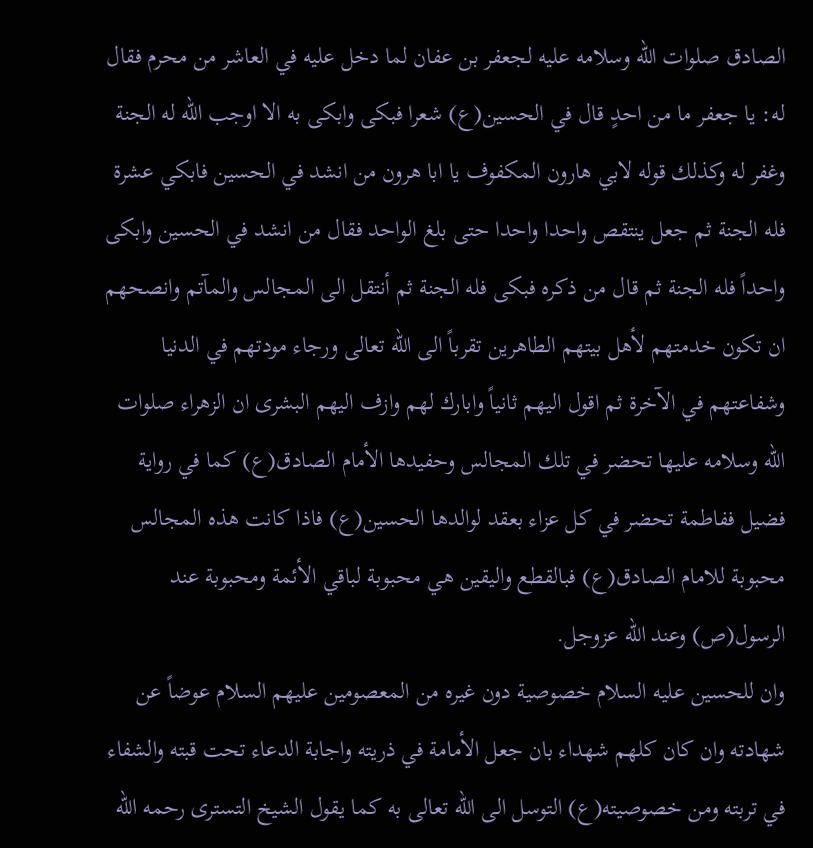الصادق صلوات الله وسلامه عليه لجعفر بن عفان لما دخل عليه في العاشر من محرم فقال له: يا جعفر ما من احدٍ قال في الحسين(ع) شعرا فبكى وابكى به الا اوجب الله له الجنة وغفر له وكذلك قوله لابي هارون المكفوف يا ابا هرون من انشد في الحسين فابكي عشرة فله الجنة ثم جعل ينتقص واحدا واحدا حتى بلغ الواحد فقال من انشد في الحسين وابكى واحداً فله الجنة ثم قال من ذكره فبكى فله الجنة ثم أنتقل الى المجالس والمآتم وانصحهم ان تكون خدمتهم لأهل بيتهم الطاهرين تقرباً الى الله تعالى ورجاء مودتهم في الدنيا وشفاعتهم في الآخرة ثم اقول اليهم ثانياً وابارك لهم وازف اليهم البشرى ان الزهراء صلوات الله وسلامه عليها تحضر في تلك المجالس وحفيدها الأمام الصادق(ع) كما في رواية فضيل ففاطمة تحضر في كل عزاء بعقد لوالدها الحسين(ع) فاذا كانت هذه المجالس محبوبة للامام الصادق(ع) فبالقطع واليقين هي محبوبة لباقي الأئمة ومحبوبة عند الرسول(ص) وعند الله عزوجل.
وان للحسين عليه السلام خصوصية دون غيره من المعصومين عليهم السلام عوضاً عن شهادته وان كان كلهم شهداء بان جعل الأمامة في ذريته واجابة الدعاء تحت قبته والشفاء في تربته ومن خصوصيته(ع) التوسل الى الله تعالى به كما يقول الشيخ التسترى رحمه الله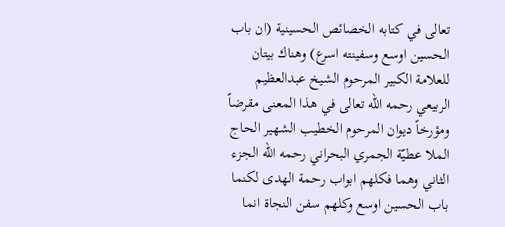تعالى في كتابه الخصائص الحسينية (ان باب الحسين اوسع وسفينته اسرع) وهناك بيتان للعلامة الكبير المرحوم الشيخ عبدالعظيم الربيعي رحمه الله تعالى في هذا المعنى مقرضاً ومؤرخاً ديوان المرحوم الخطيب الشهير الحاج الملا عطيّة الجمري البحراني رحمه الله الجزء الثاني وهما فكلهم ابواب رحمة الهدى لكنما باب الحسين اوسع وكلهم سفن النجاة انما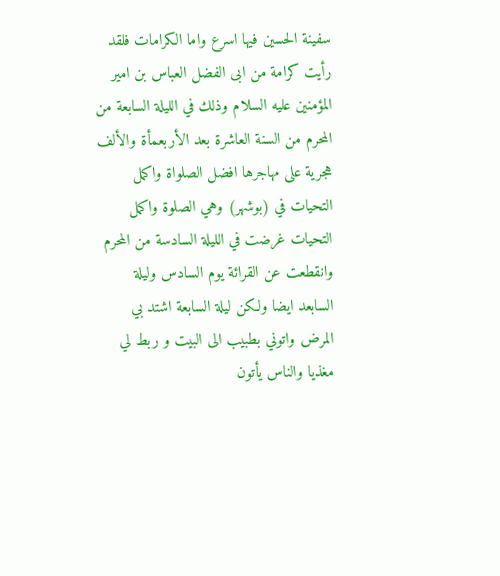سفينة الحسين فيها اسرع واما الكرامات فلقد رأيت كرامة من ابى الفضل العباس بن امير المؤمنين عليه السلام وذلك في الليلة السابعة من المحرم من السنة العاشرة بعد الأربعمأة والألف هجرية على مهاجرها افضل الصلواة واكمل التحيات في (بوشهر) وهي الصلوة واكمل التحيات غرضت في الليلة السادسة من المحرم وانقطعت عن القرائة يوم السادس وليلة السابعد ايضا ولكن ليلة السابعة اشتد بي المرض واتوني بطبيب الى البيت و ربط لي مغذيا والناس يأتون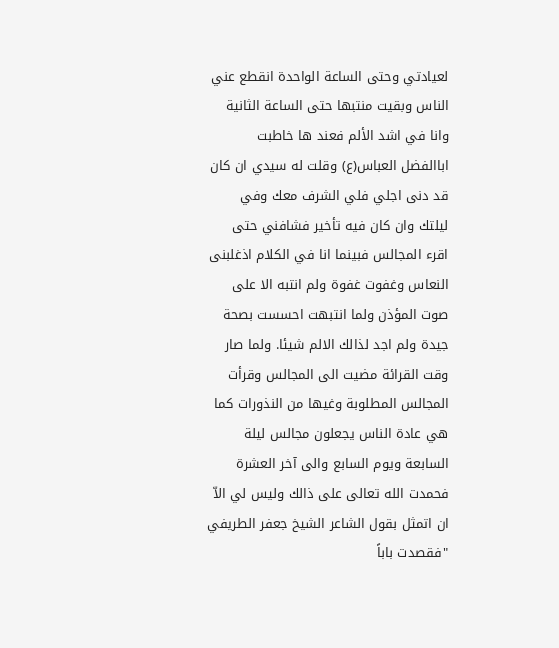لعيادتي وحتى الساعة الواحدة انقطع عني الناس وبقيت منتبها حتى الساعة الثانية وانا في اشد الألم فعند ها خاطبت اباالفضل العباس(ع) وقلت له سيدي ان كان قد دنى اجلي فلي الشرف معك وفي ليلتك وان كان فيه تأخير فشافني حتى اقرء المجالس فبينما انا في الكلام اذغلبنى النعاس وغفوت غفوة ولم انتبه الا على صوت المؤذن ولما انتبهت احسست بصحة جيدة ولم اجد لذالك الالم شيئا. ولما صار وقت القرائة مضيت الى المجالس وقرأت المجالس المطلوبة وغيها من النذورات كما هي عادة الناس يجعلون مجالس ليلة السابعة ويوم السابع والى آخر العشرة فحمدت الله تعالى على ذالك وليس لي الاّ ان اتمثل بقول الشاعر الشيخ جعفر الطريفي "فقصدت باباً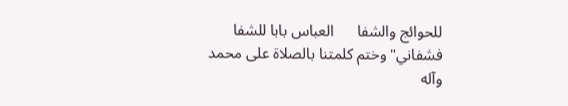للحوائج والشفا      العباس بابا للشفا فشفاني" وختم كلمتنا بالصلاة على محمد وآله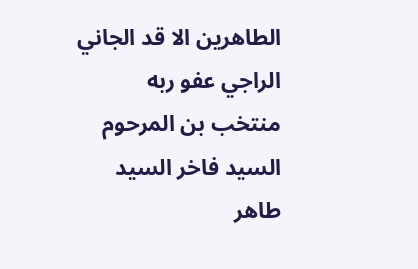الطاهرين الا قد الجاني الراجي عفو ربه منتخب بن المرحوم السيد فاخر السيد طاهر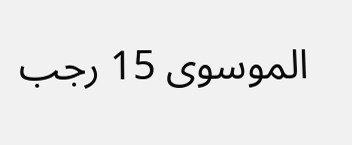الموسوى 15 رجب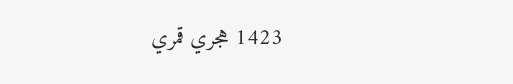1423 هجري قمري